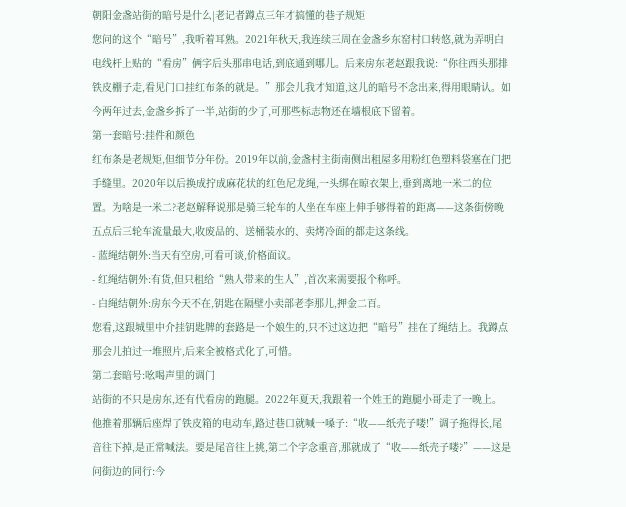朝阳金盏站街的暗号是什么|老记者蹲点三年才搞懂的巷子规矩
您问的这个“暗号”,我听着耳熟。2021年秋天,我连续三周在金盏乡东窑村口转悠,就为弄明白电线杆上贴的“看房”俩字后头那串电话,到底通到哪儿。后来房东老赵跟我说:“你往西头那排铁皮棚子走,看见门口挂红布条的就是。”那会儿我才知道,这儿的暗号不念出来,得用眼睛认。如今两年过去,金盏乡拆了一半,站街的少了,可那些标志物还在墙根底下留着。
第一套暗号:挂件和颜色
红布条是老规矩,但细节分年份。2019年以前,金盏村主街南侧出租屋多用粉红色塑料袋塞在门把手缝里。2020年以后换成拧成麻花状的红色尼龙绳,一头绑在晾衣架上,垂到离地一米二的位置。为啥是一米二?老赵解释说那是骑三轮车的人坐在车座上伸手够得着的距离——这条街傍晚五点后三轮车流量最大,收废品的、送桶装水的、卖烤冷面的都走这条线。
- 蓝绳结朝外:当天有空房,可看可谈,价格面议。
- 红绳结朝外:有货,但只租给“熟人带来的生人”,首次来需要报个称呼。
- 白绳结朝外:房东今天不在,钥匙在隔壁小卖部老李那儿,押金二百。
您看,这跟城里中介挂钥匙牌的套路是一个娘生的,只不过这边把“暗号”挂在了绳结上。我蹲点那会儿拍过一堆照片,后来全被格式化了,可惜。
第二套暗号:吆喝声里的调门
站街的不只是房东,还有代看房的跑腿。2022年夏天,我跟着一个姓王的跑腿小哥走了一晚上。他推着那辆后座焊了铁皮箱的电动车,路过巷口就喊一嗓子:“收——纸壳子喽!”调子拖得长,尾音往下掉,是正常喊法。要是尾音往上挑,第二个字念重音,那就成了“收——纸壳子喽?”——这是问街边的同行:今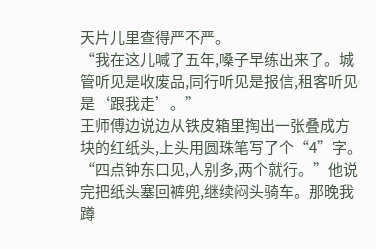天片儿里查得严不严。
“我在这儿喊了五年,嗓子早练出来了。城管听见是收废品,同行听见是报信,租客听见是‘跟我走’。”
王师傅边说边从铁皮箱里掏出一张叠成方块的红纸头,上头用圆珠笔写了个“4”字。“四点钟东口见,人别多,两个就行。”他说完把纸头塞回裤兜,继续闷头骑车。那晚我蹲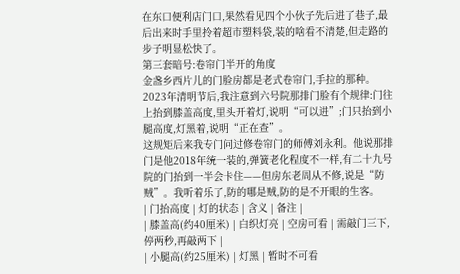在东口便利店门口,果然看见四个小伙子先后进了巷子,最后出来时手里拎着超市塑料袋,装的啥看不清楚,但走路的步子明显松快了。
第三套暗号:卷帘门半开的角度
金盏乡西片儿的门脸房都是老式卷帘门,手拉的那种。2023年清明节后,我注意到六号院那排门脸有个规律:门往上抬到膝盖高度,里头开着灯,说明“可以进”;门只抬到小腿高度,灯黑着,说明“正在查”。
这规矩后来我专门问过修卷帘门的师傅刘永利。他说那排门是他2018年统一装的,弹簧老化程度不一样,有二十九号院的门抬到一半会卡住——但房东老周从不修,说是“防贼”。我听着乐了,防的哪是贼,防的是不开眼的生客。
| 门抬高度 | 灯的状态 | 含义 | 备注 |
| 膝盖高(约40厘米) | 白织灯亮 | 空房可看 | 需敲门三下,停两秒,再敲两下 |
| 小腿高(约25厘米) | 灯黑 | 暂时不可看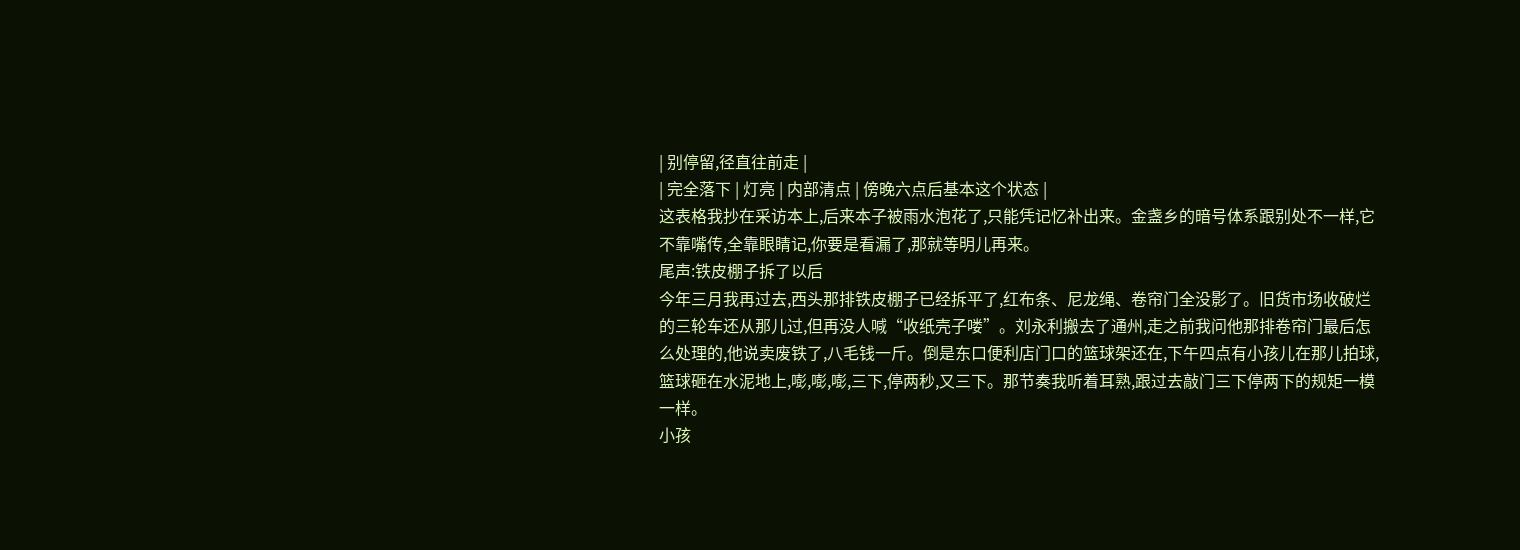| 别停留,径直往前走 |
| 完全落下 | 灯亮 | 内部清点 | 傍晚六点后基本这个状态 |
这表格我抄在采访本上,后来本子被雨水泡花了,只能凭记忆补出来。金盏乡的暗号体系跟别处不一样,它不靠嘴传,全靠眼睛记,你要是看漏了,那就等明儿再来。
尾声:铁皮棚子拆了以后
今年三月我再过去,西头那排铁皮棚子已经拆平了,红布条、尼龙绳、卷帘门全没影了。旧货市场收破烂的三轮车还从那儿过,但再没人喊“收纸壳子喽”。刘永利搬去了通州,走之前我问他那排卷帘门最后怎么处理的,他说卖废铁了,八毛钱一斤。倒是东口便利店门口的篮球架还在,下午四点有小孩儿在那儿拍球,篮球砸在水泥地上,嘭,嘭,嘭,三下,停两秒,又三下。那节奏我听着耳熟,跟过去敲门三下停两下的规矩一模一样。
小孩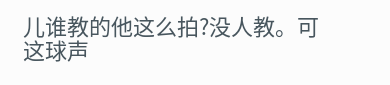儿谁教的他这么拍?没人教。可这球声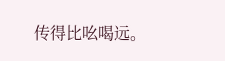传得比吆喝远。